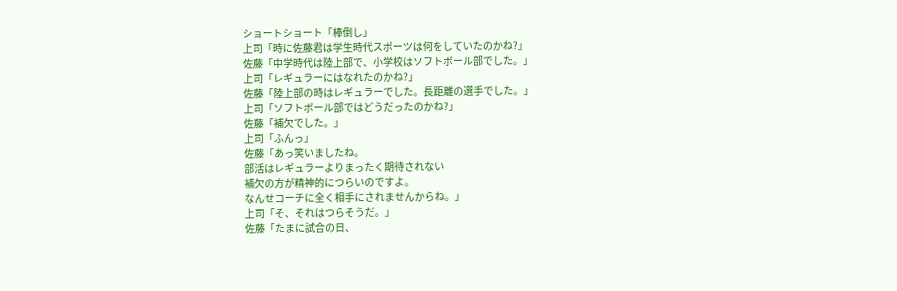ショートショート「棒倒し」
上司「時に佐藤君は学生時代スポーツは何をしていたのかね?」
佐藤「中学時代は陸上部で、小学校はソフトボール部でした。」
上司「レギュラーにはなれたのかね?」
佐藤「陸上部の時はレギュラーでした。長距離の選手でした。」
上司「ソフトボール部ではどうだったのかね?」
佐藤「補欠でした。」
上司「ふんっ」
佐藤「あっ笑いましたね。
部活はレギュラーよりまったく期待されない
補欠の方が精神的につらいのですよ。
なんせコーチに全く相手にされませんからね。」
上司「そ、それはつらそうだ。」
佐藤「たまに試合の日、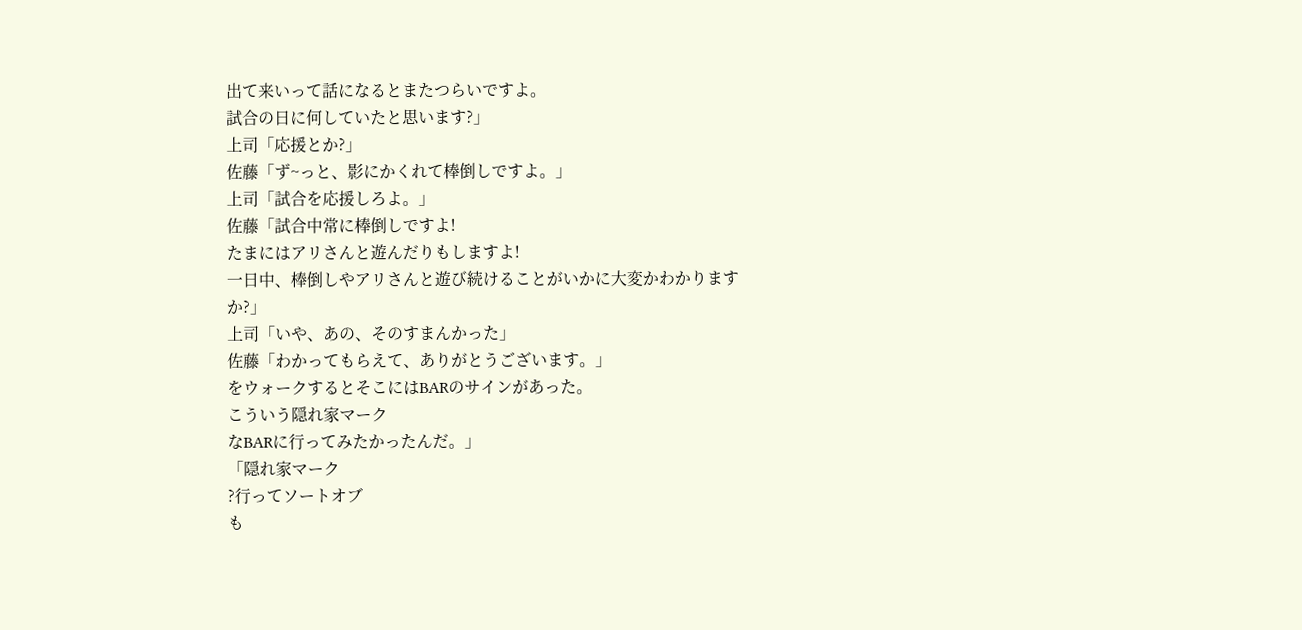出て来いって話になるとまたつらいですよ。
試合の日に何していたと思います?」
上司「応援とか?」
佐藤「ず~っと、影にかくれて棒倒しですよ。」
上司「試合を応援しろよ。」
佐藤「試合中常に棒倒しですよ!
たまにはアリさんと遊んだりもしますよ!
一日中、棒倒しやアリさんと遊び続けることがいかに大変かわかりますか?」
上司「いや、あの、そのすまんかった」
佐藤「わかってもらえて、ありがとうございます。」
をウォークするとそこにはBARのサインがあった。
こういう隠れ家マーク
なBARに行ってみたかったんだ。」
「隠れ家マーク
?行ってソートオブ
も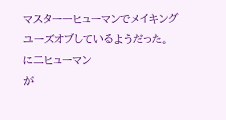マスター一ヒューマンでメイキングユーズオブしているようだった。
に二ヒューマン
が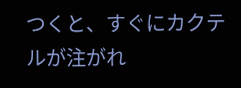つくと、すぐにカクテルが注がれ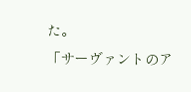た。
「サーヴァントのア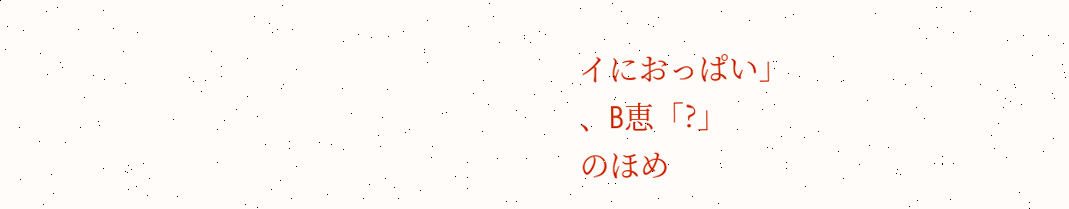イにおっぱい」
、B恵「?」
のほめ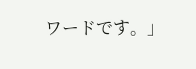ワードです。」